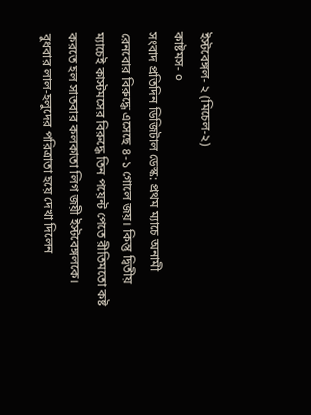ইস্টবেঙ্গল- ২ (মিচেল-২)
কাষ্টমস- ০
সংবাদ প্রতিদিন ডিজিটাল ডেস্ক: প্রথম ম্যাচে অনামী রেনবোর বিরুদ্ধে এসেছে ৪-১ গোলে জয়। কিন্তু দ্বিতীয় ম্যাচেই কাস্টমসের বিরুদ্ধে তিন পয়েন্ট পেতে রীতিমতো কষ্ট করতে হল সাতবার কলকাতা লিগ জয়ী ইস্টবেঙ্গলকে। বুধবার লাল-হলুদের পরিত্রাতা হয়ে দেখা দিলেন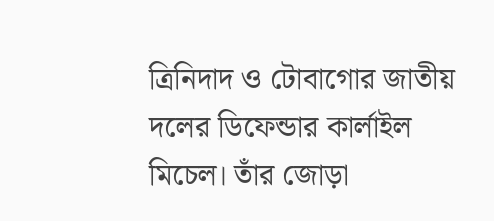ত্রিনিদাদ ও টোবাগোর জাতীয় দলের ডিফেন্ডার কার্লাইল মিচেল। তাঁর জোড়া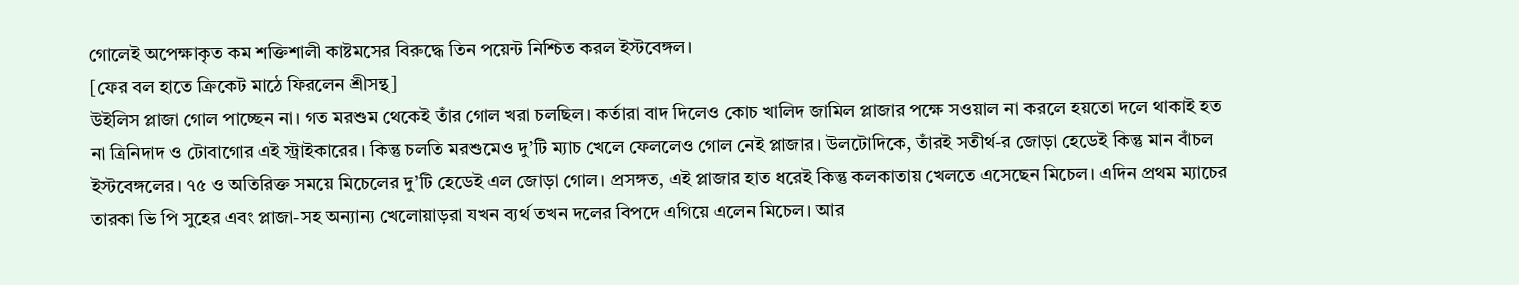গোলেই অপেক্ষাকৃত কম শক্তিশালী কাষ্টমসের বিরুদ্ধে তিন পয়েন্ট নিশ্চিত করল ইস্টবেঙ্গল।
[ফের বল হাতে ক্রিকেট মাঠে ফিরলেন শ্রীসন্থ]
উইলিস প্লাজা গোল পাচ্ছেন না। গত মরশুম থেকেই তাঁর গোল খরা চলছিল। কর্তারা বাদ দিলেও কোচ খালিদ জামিল প্লাজার পক্ষে সওয়াল না করলে হয়তো দলে থাকাই হত না ত্রিনিদাদ ও টোবাগোর এই স্ট্রাইকারের। কিন্তু চলতি মরশুমেও দু’টি ম্যাচ খেলে ফেললেও গোল নেই প্লাজার। উলটোদিকে, তাঁরই সতীর্থ-র জোড়া হেডেই কিন্তু মান বাঁচল ইস্টবেঙ্গলের। ৭৫ ও অতিরিক্ত সময়ে মিচেলের দু’টি হেডেই এল জোড়া গোল। প্রসঙ্গত, এই প্লাজার হাত ধরেই কিন্তু কলকাতায় খেলতে এসেছেন মিচেল। এদিন প্রথম ম্যাচের তারকা ভি পি সুহের এবং প্লাজা-সহ অন্যান্য খেলোয়াড়রা যখন ব্যর্থ তখন দলের বিপদে এগিয়ে এলেন মিচেল। আর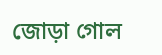জোড়া গোল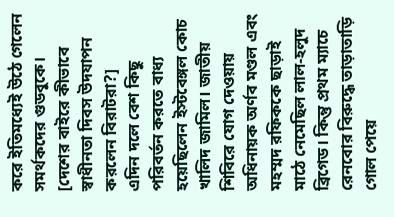করে ইতিমধ্যেই উঠে গেলেন সমর্থকদের গুডবুকে।
[দেশের বাইরে কীভাবে স্বাধীনতা দিবস উদযাপন করলেন বিরাটরা?]
এদিন দলে বেশ কিছু পরিবর্তন করতে বাধ্য হয়েছিলেন ইস্টবেঙ্গল কোচ খালিদ জামিল। জাতীয় শিবিরে যোগ দেওয়ায় অধিনায়ক অর্ণব মণ্ডল এবং মহম্মদ রফিককে ছাড়াই মাঠে নেমেছিল লাল-হলুদ ব্রিগেড। কিন্তু প্রথম ম্যাচে রেনবোর বিরুদ্ধে তাড়াতাড়ি গোল পেয়ে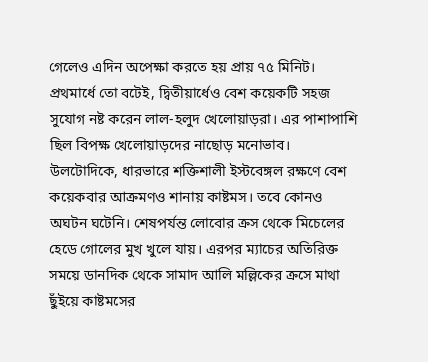গেলেও এদিন অপেক্ষা করতে হয় প্রায় ৭৫ মিনিট। প্রথমার্ধে তো বটেই, দ্বিতীয়ার্ধেও বেশ কয়েকটি সহজ সুযোগ নষ্ট করেন লাল-হলুদ খেলোয়াড়রা। এর পাশাপাশি ছিল বিপক্ষ খেলোয়াড়দের নাছোড় মনোভাব। উলটোদিকে, ধারভারে শক্তিশালী ইস্টবেঙ্গল রক্ষণে বেশ কয়েকবার আক্রমণও শানায় কাষ্টমস। তবে কোনও অঘটন ঘটেনি। শেষপর্যন্ত লোবোর ক্রস থেকে মিচেলের হেডে গোলের মুখ খুলে যায়। এরপর ম্যাচের অতিরিক্ত সময়ে ডানদিক থেকে সামাদ আলি মল্লিকের ক্রসে মাথা ছুঁইয়ে কাষ্টমসের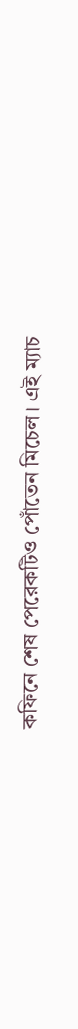কফিনে শেষ পেরেকটিও পোঁতেন মিচেল। এই ম্যাচ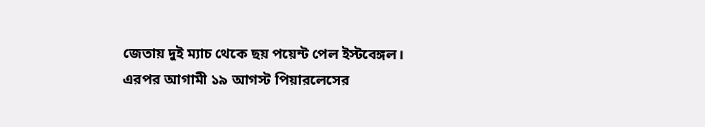জেতায় দুই ম্যাচ থেকে ছয় পয়েন্ট পেল ইস্টবেঙ্গল। এরপর আগামী ১৯ আগস্ট পিয়ারলেসের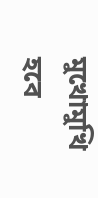মুখোমুখি হবে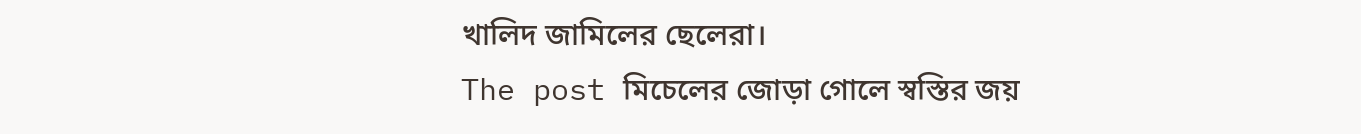খালিদ জামিলের ছেলেরা।
The post মিচেলের জোড়া গোলে স্বস্তির জয়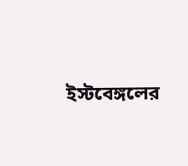ইস্টবেঙ্গলের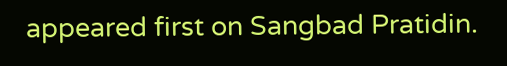appeared first on Sangbad Pratidin.